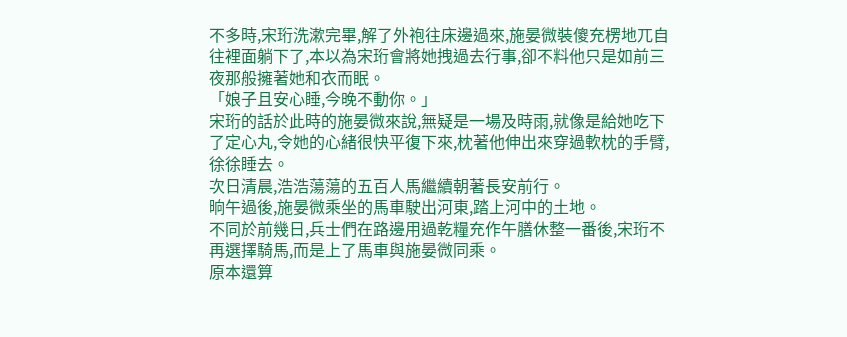不多時,宋珩洗漱完畢,解了外袍往床邊過來,施晏微裝傻充楞地兀自往裡面躺下了,本以為宋珩會將她拽過去行事,卻不料他只是如前三夜那般擁著她和衣而眠。
「娘子且安心睡,今晚不動你。」
宋珩的話於此時的施晏微來說,無疑是一場及時雨,就像是給她吃下了定心丸,令她的心緒很快平復下來,枕著他伸出來穿過軟枕的手臂,徐徐睡去。
次日清晨,浩浩蕩蕩的五百人馬繼續朝著長安前行。
晌午過後,施晏微乘坐的馬車駛出河東,踏上河中的土地。
不同於前幾日,兵士們在路邊用過乾糧充作午膳休整一番後,宋珩不再選擇騎馬,而是上了馬車與施晏微同乘。
原本還算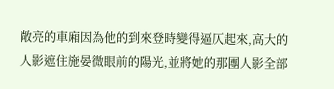敞亮的車廂因為他的到來登時變得逼仄起來,高大的人影遮住施晏微眼前的陽光,並將她的那團人影全部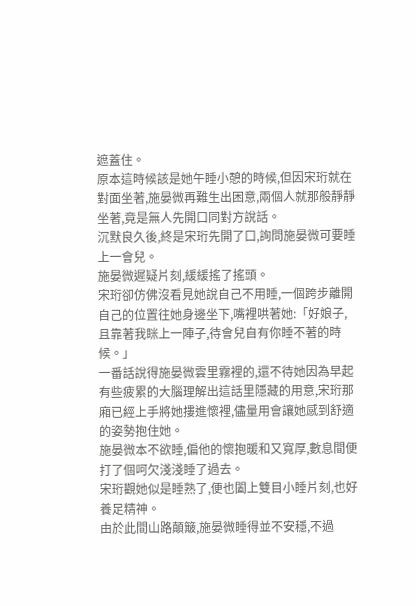遮蓋住。
原本這時候該是她午睡小憩的時候,但因宋珩就在對面坐著,施晏微再難生出困意,兩個人就那般靜靜坐著,竟是無人先開口同對方說話。
沉默良久後,終是宋珩先開了口,詢問施晏微可要睡上一會兒。
施晏微遲疑片刻,緩緩搖了搖頭。
宋珩卻仿佛沒看見她說自己不用睡,一個跨步離開自己的位置往她身邊坐下,嘴裡哄著她:「好娘子,且靠著我眯上一陣子,待會兒自有你睡不著的時候。」
一番話說得施晏微雲里霧裡的,還不待她因為早起有些疲累的大腦理解出這話里隱藏的用意,宋珩那廂已經上手將她摟進懷裡,儘量用會讓她感到舒適的姿勢抱住她。
施晏微本不欲睡,偏他的懷抱暖和又寬厚,數息間便打了個呵欠淺淺睡了過去。
宋珩觀她似是睡熟了,便也闔上雙目小睡片刻,也好養足精神。
由於此間山路顛簸,施晏微睡得並不安穩,不過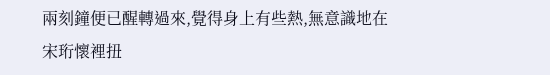兩刻鐘便已醒轉過來,覺得身上有些熱,無意識地在宋珩懷裡扭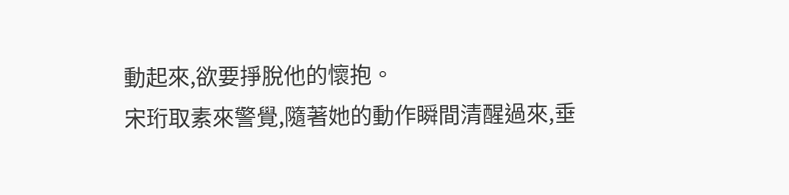動起來,欲要掙脫他的懷抱。
宋珩取素來警覺,隨著她的動作瞬間清醒過來,垂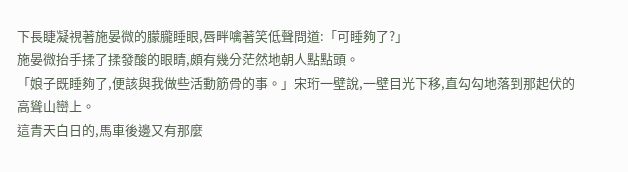下長睫凝視著施晏微的朦朧睡眼,唇畔噙著笑低聲問道:「可睡夠了?」
施晏微抬手揉了揉發酸的眼睛,頗有幾分茫然地朝人點點頭。
「娘子既睡夠了,便該與我做些活動筋骨的事。」宋珩一壁說,一壁目光下移,直勾勾地落到那起伏的高聳山巒上。
這青天白日的,馬車後邊又有那麼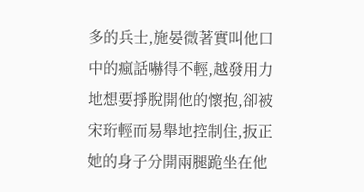多的兵士,施晏微著實叫他口中的瘋話嚇得不輕,越發用力地想要掙脫開他的懷抱,卻被宋珩輕而易舉地控制住,扳正她的身子分開兩腿跪坐在他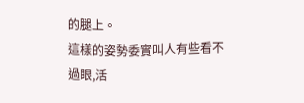的腿上。
這樣的姿勢委實叫人有些看不過眼,活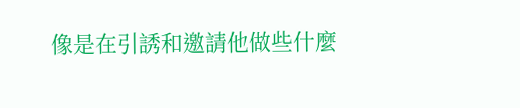像是在引誘和邀請他做些什麼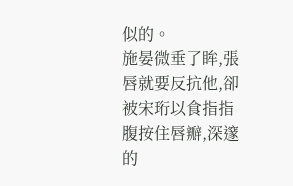似的。
施晏微垂了眸,張唇就要反抗他,卻被宋珩以食指指腹按住唇瓣,深邃的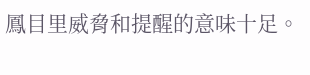鳳目里威脅和提醒的意味十足。